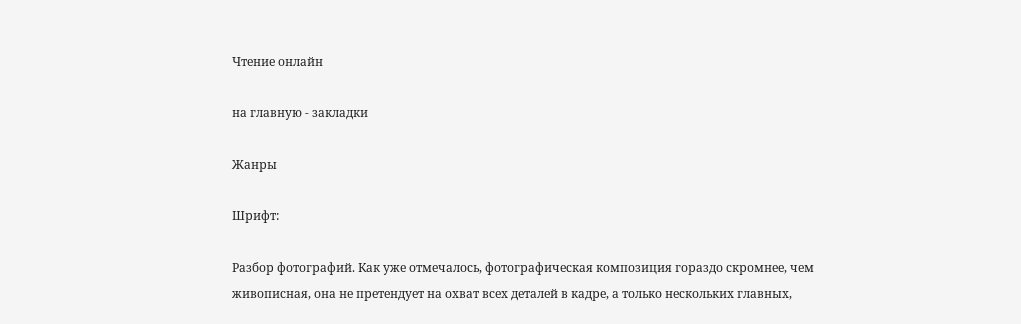Чтение онлайн

на главную - закладки

Жанры

Шрифт:

Разбор фотографий. Как уже отмечалось, фотографическая композиция гораздо скромнее, чем живописная, она не претендует на охват всех деталей в кадре, а только нескольких главных,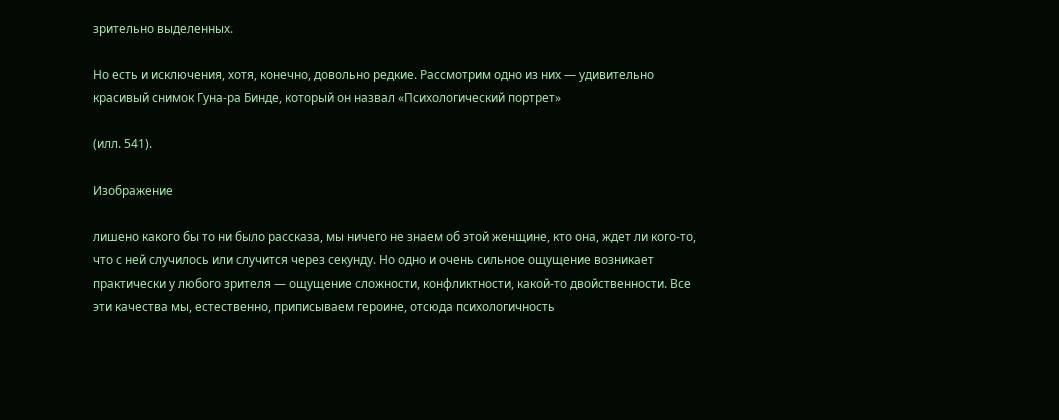зрительно выделенных.

Но есть и исключения, хотя, конечно, довольно редкие. Рассмотрим одно из них — удивительно красивый снимок Гуна-ра Бинде, который он назвал «Психологический портрет»

(илл. 541).

Изображение

лишено какого бы то ни было рассказа, мы ничего не знаем об этой женщине, кто она, ждет ли кого-то, что с ней случилось или случится через секунду. Но одно и очень сильное ощущение возникает практически у любого зрителя — ощущение сложности, конфликтности, какой-то двойственности. Все эти качества мы, естественно, приписываем героине, отсюда психологичность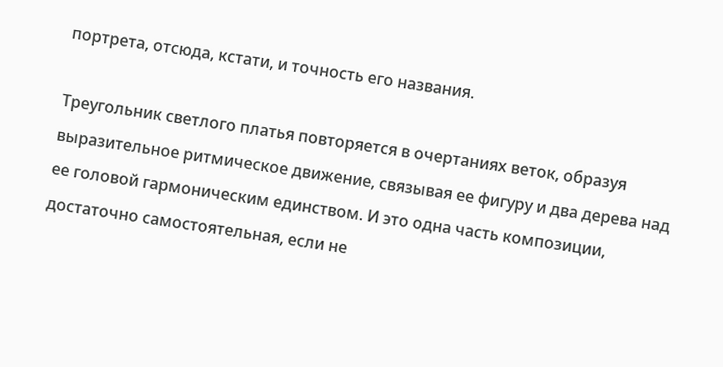портрета, отсюда, кстати, и точность его названия.

Треугольник светлого платья повторяется в очертаниях веток, образуя выразительное ритмическое движение, связывая ее фигуру и два дерева над ее головой гармоническим единством. И это одна часть композиции, достаточно самостоятельная, если не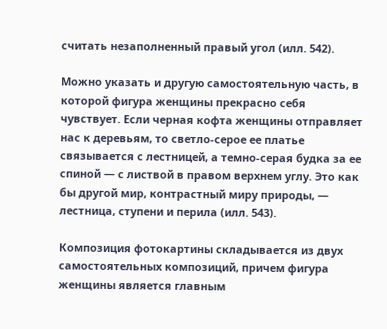считать незаполненный правый угол (илл. 542).

Можно указать и другую самостоятельную часть, в которой фигура женщины прекрасно себя чувствует. Если черная кофта женщины отправляет нас к деревьям, то светло-серое ее платье связывается с лестницей, а темно-серая будка за ее спиной — с листвой в правом верхнем углу. Это как бы другой мир, контрастный миру природы, — лестница, ступени и перила (илл. 543).

Композиция фотокартины складывается из двух самостоятельных композиций, причем фигура женщины является главным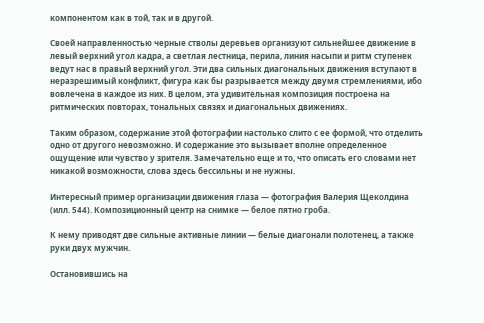компонентом как в той, так и в другой.

Своей направленностью черные стволы деревьев организуют сильнейшее движение в левый верхний угол кадра, а светлая лестница, перила, линия насыпи и ритм ступенек ведут нас в правый верхний угол. Эти два сильных диагональных движения вступают в неразрешимый конфликт, фигура как бы разрывается между двумя стремлениями, ибо вовлечена в каждое из них. В целом, эта удивительная композиция построена на ритмических повторах, тональных связях и диагональных движениях.

Таким образом, содержание этой фотографии настолько слито с ее формой, что отделить одно от другого невозможно. И содержание это вызывает вполне определенное ощущение или чувство у зрителя. Замечательно еще и то, что описать его словами нет никакой возможности, слова здесь бессильны и не нужны.

Интересный пример организации движения глаза — фотография Валерия Щеколдина (илл. 544). Композиционный центр на снимке — белое пятно гроба.

К нему приводят две сильные активные линии — белые диагонали полотенец, а также руки двух мужчин.

Остановившись на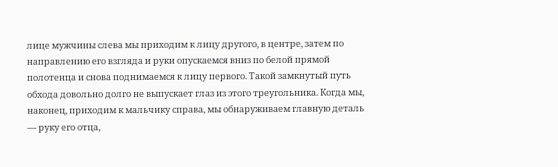лице мужчины слева мы приходим к лицу другого, в центре, затем по направлению его взгляда и руки опускаемся вниз по белой прямой полотенца и снова поднимаемся к лицу первого. Такой замкнутый путь обхода довольно долго не выпускает глаз из этого треугольника. Когда мы, наконец, приходим к мальчику справа, мы обнаруживаем главную деталь — руку его отца,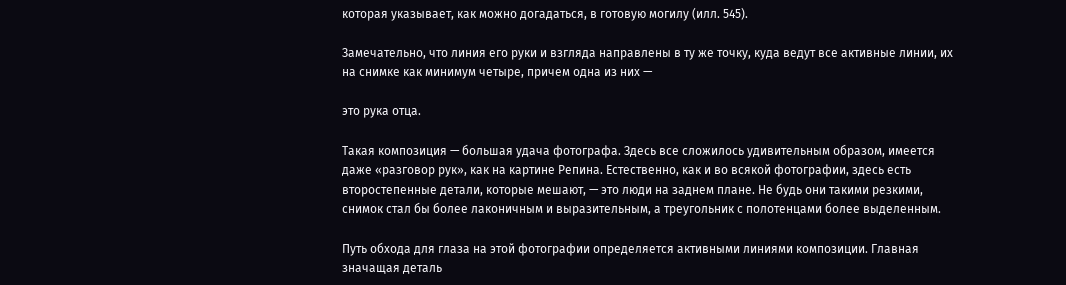которая указывает, как можно догадаться, в готовую могилу (илл. 545).

Замечательно, что линия его руки и взгляда направлены в ту же точку, куда ведут все активные линии, их на снимке как минимум четыре, причем одна из них —

это рука отца.

Такая композиция — большая удача фотографа. Здесь все сложилось удивительным образом, имеется даже «разговор рук», как на картине Репина. Естественно, как и во всякой фотографии, здесь есть второстепенные детали, которые мешают, — это люди на заднем плане. Не будь они такими резкими, снимок стал бы более лаконичным и выразительным, а треугольник с полотенцами более выделенным.

Путь обхода для глаза на этой фотографии определяется активными линиями композиции. Главная значащая деталь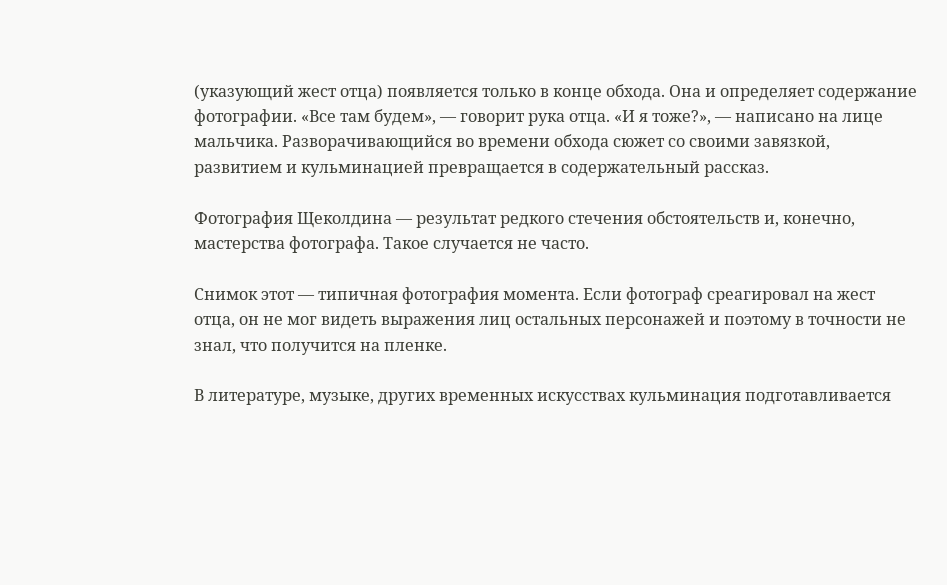(указующий жест отца) появляется только в конце обхода. Она и определяет содержание фотографии. «Все там будем», — говорит рука отца. «И я тоже?», — написано на лице мальчика. Разворачивающийся во времени обхода сюжет со своими завязкой, развитием и кульминацией превращается в содержательный рассказ.

Фотография Щеколдина — результат редкого стечения обстоятельств и, конечно, мастерства фотографа. Такое случается не часто.

Снимок этот — типичная фотография момента. Если фотограф среагировал на жест отца, он не мог видеть выражения лиц остальных персонажей и поэтому в точности не знал, что получится на пленке.

В литературе, музыке, других временных искусствах кульминация подготавливается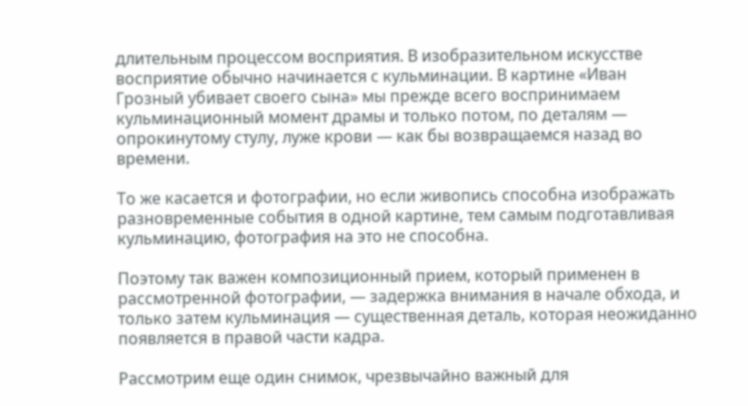длительным процессом восприятия. В изобразительном искусстве восприятие обычно начинается с кульминации. В картине «Иван Грозный убивает своего сына» мы прежде всего воспринимаем кульминационный момент драмы и только потом, по деталям — опрокинутому стулу, луже крови — как бы возвращаемся назад во времени.

То же касается и фотографии, но если живопись способна изображать разновременные события в одной картине, тем самым подготавливая кульминацию, фотография на это не способна.

Поэтому так важен композиционный прием, который применен в рассмотренной фотографии, — задержка внимания в начале обхода, и только затем кульминация — существенная деталь, которая неожиданно появляется в правой части кадра.

Рассмотрим еще один снимок, чрезвычайно важный для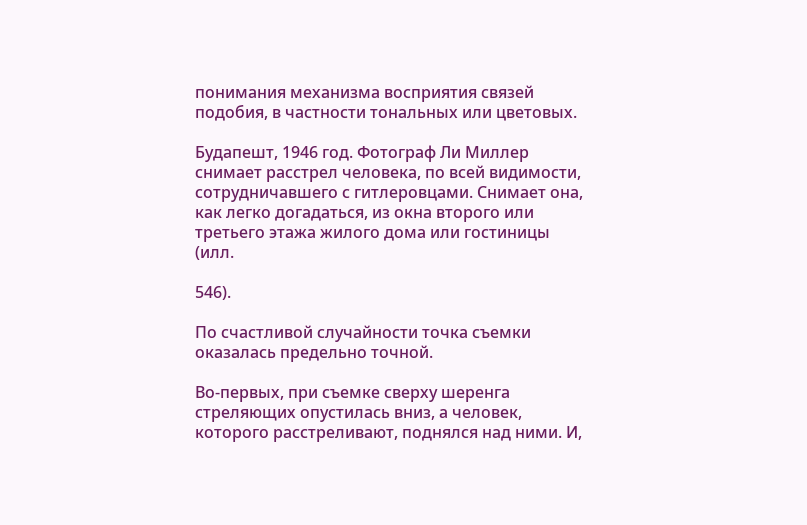понимания механизма восприятия связей подобия, в частности тональных или цветовых.

Будапешт, 1946 год. Фотограф Ли Миллер снимает расстрел человека, по всей видимости, сотрудничавшего с гитлеровцами. Снимает она, как легко догадаться, из окна второго или третьего этажа жилого дома или гостиницы (илл.

546).

По счастливой случайности точка съемки оказалась предельно точной.

Во-первых, при съемке сверху шеренга стреляющих опустилась вниз, а человек, которого расстреливают, поднялся над ними. И,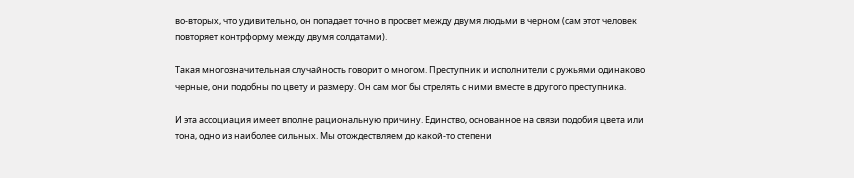во-вторых, что удивительно, он попадает точно в просвет между двумя людьми в черном (сам этот человек повторяет контрформу между двумя солдатами).

Такая многозначительная случайность говорит о многом. Преступник и исполнители с ружьями одинаково черные, они подобны по цвету и размеру. Он сам мог бы стрелять с ними вместе в другого преступника.

И эта ассоциация имеет вполне рациональную причину. Единство, основанное на связи подобия цвета или тона, одно из наиболее сильных. Мы отождествляем до какой-то степени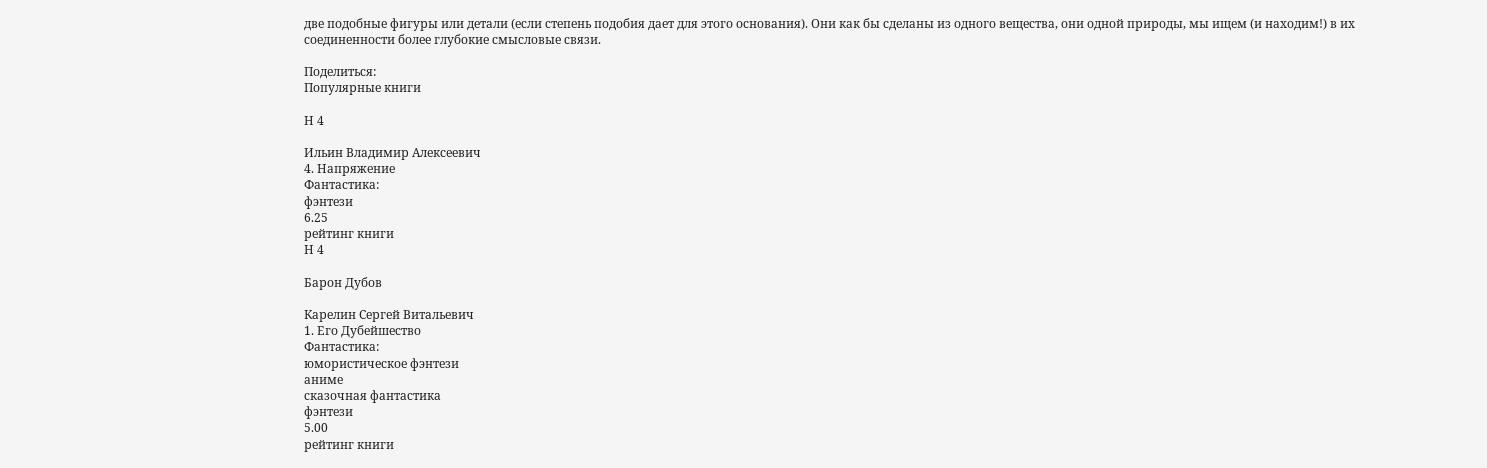две подобные фигуры или детали (если степень подобия дает для этого основания). Они как бы сделаны из одного вещества, они одной природы, мы ищем (и находим!) в их соединенности более глубокие смысловые связи.

Поделиться:
Популярные книги

Н 4

Ильин Владимир Алексеевич
4. Напряжение
Фантастика:
фэнтези
6.25
рейтинг книги
Н 4

Барон Дубов

Карелин Сергей Витальевич
1. Его Дубейшество
Фантастика:
юмористическое фэнтези
аниме
сказочная фантастика
фэнтези
5.00
рейтинг книги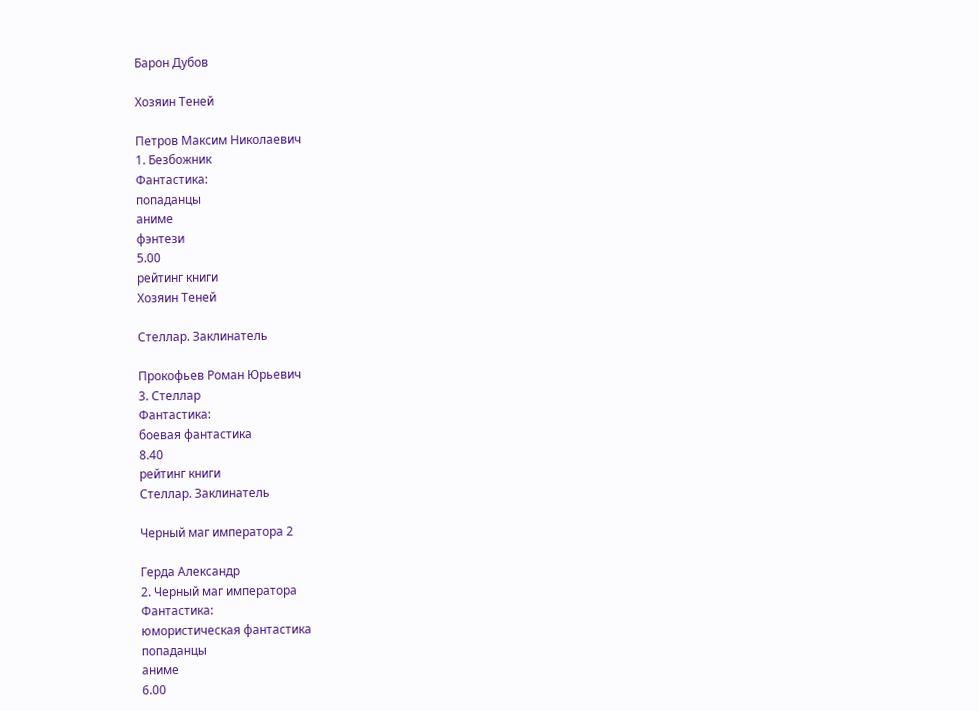Барон Дубов

Хозяин Теней

Петров Максим Николаевич
1. Безбожник
Фантастика:
попаданцы
аниме
фэнтези
5.00
рейтинг книги
Хозяин Теней

Стеллар. Заклинатель

Прокофьев Роман Юрьевич
3. Стеллар
Фантастика:
боевая фантастика
8.40
рейтинг книги
Стеллар. Заклинатель

Черный маг императора 2

Герда Александр
2. Черный маг императора
Фантастика:
юмористическая фантастика
попаданцы
аниме
6.00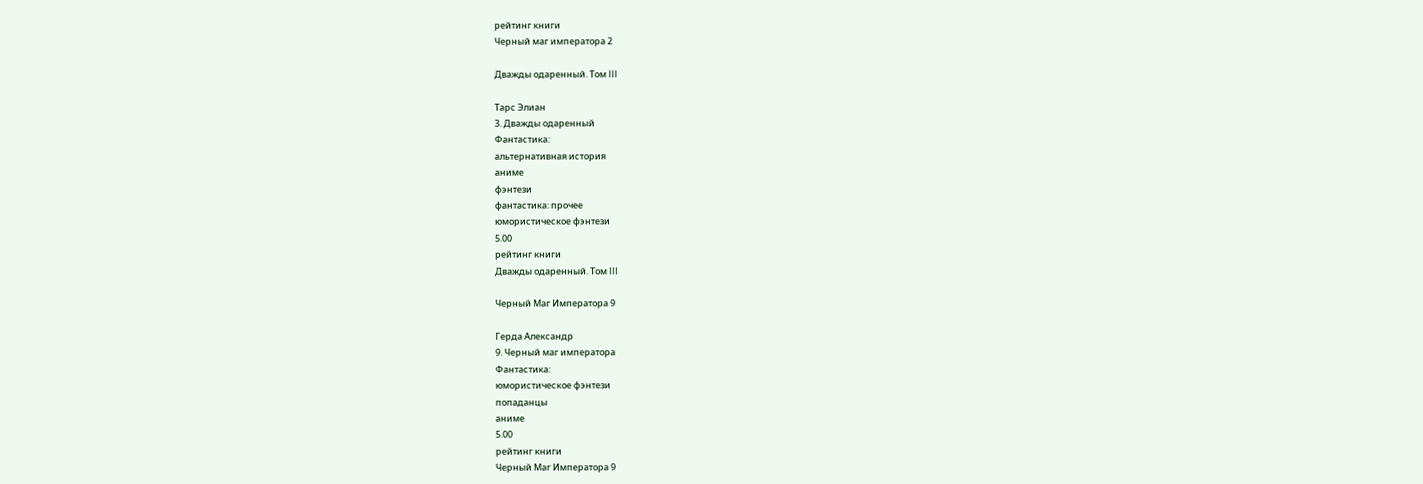рейтинг книги
Черный маг императора 2

Дважды одаренный. Том III

Тарс Элиан
3. Дважды одаренный
Фантастика:
альтернативная история
аниме
фэнтези
фантастика: прочее
юмористическое фэнтези
5.00
рейтинг книги
Дважды одаренный. Том III

Черный Маг Императора 9

Герда Александр
9. Черный маг императора
Фантастика:
юмористическое фэнтези
попаданцы
аниме
5.00
рейтинг книги
Черный Маг Императора 9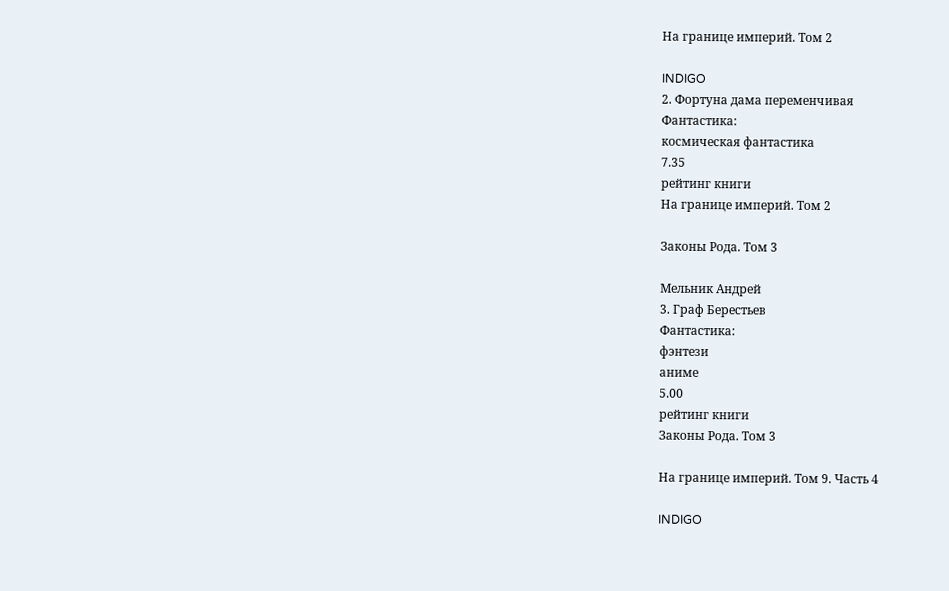На границе империй. Том 2

INDIGO
2. Фортуна дама переменчивая
Фантастика:
космическая фантастика
7.35
рейтинг книги
На границе империй. Том 2

Законы Рода. Том 3

Мельник Андрей
3. Граф Берестьев
Фантастика:
фэнтези
аниме
5.00
рейтинг книги
Законы Рода. Том 3

На границе империй. Том 9. Часть 4

INDIGO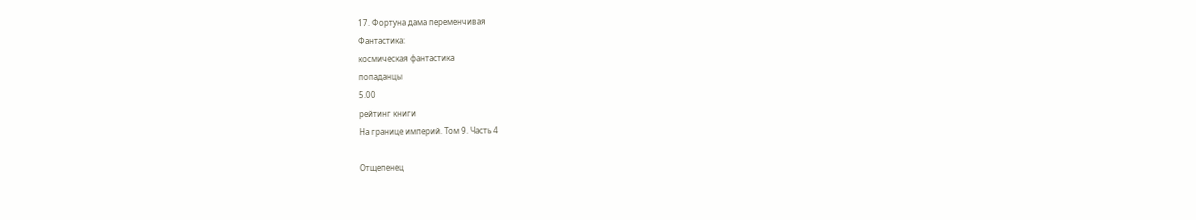17. Фортуна дама переменчивая
Фантастика:
космическая фантастика
попаданцы
5.00
рейтинг книги
На границе империй. Том 9. Часть 4

Отщепенец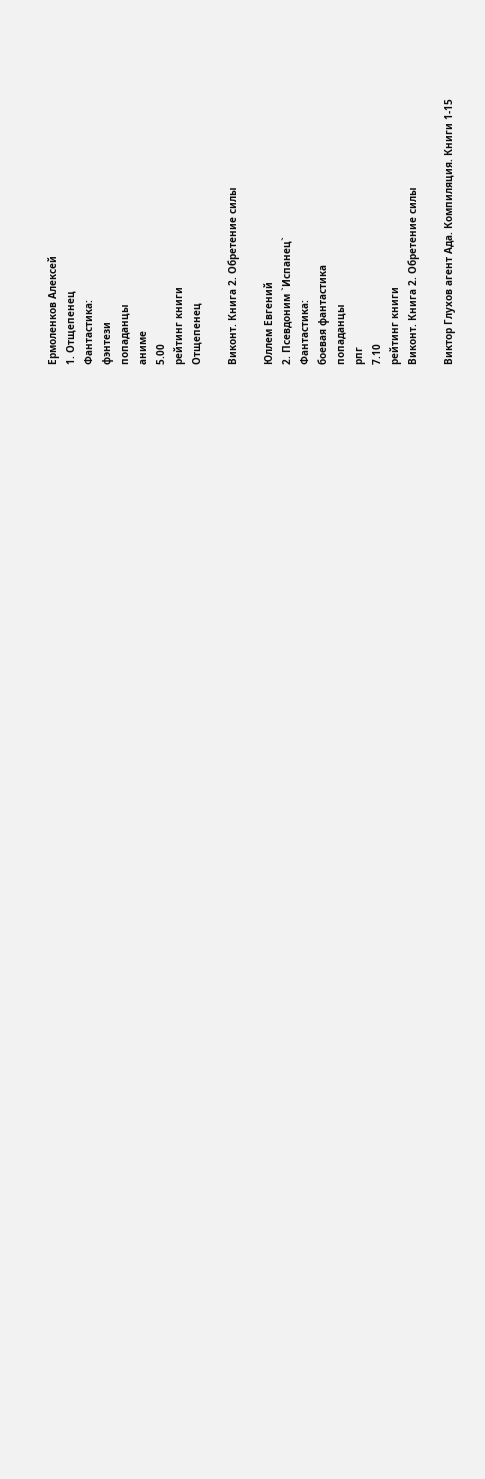Ермоленков Алексей
1. Отщепенец
Фантастика:
фэнтези
попаданцы
аниме
5.00
рейтинг книги
Отщепенец

Виконт. Книга 2. Обретение силы

Юллем Евгений
2. Псевдоним `Испанец`
Фантастика:
боевая фантастика
попаданцы
рпг
7.10
рейтинг книги
Виконт. Книга 2. Обретение силы

Виктор Глухов агент Ада. Компиляция. Книги 1-15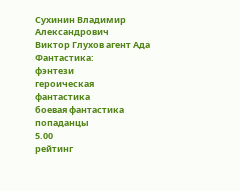Сухинин Владимир Александрович
Виктор Глухов агент Ада
Фантастика:
фэнтези
героическая фантастика
боевая фантастика
попаданцы
5.00
рейтинг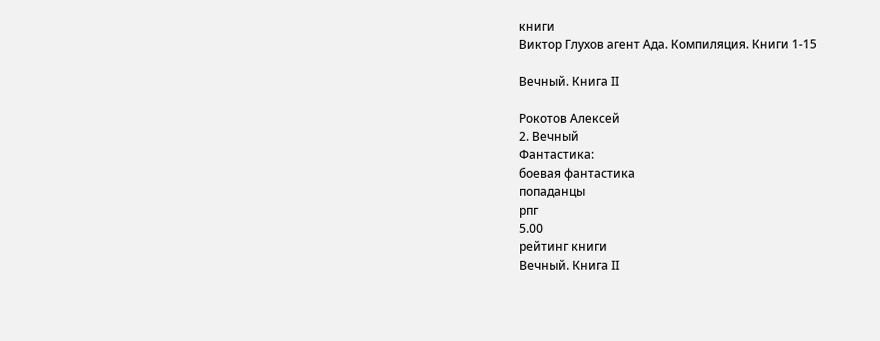книги
Виктор Глухов агент Ада. Компиляция. Книги 1-15

Вечный. Книга II

Рокотов Алексей
2. Вечный
Фантастика:
боевая фантастика
попаданцы
рпг
5.00
рейтинг книги
Вечный. Книга II